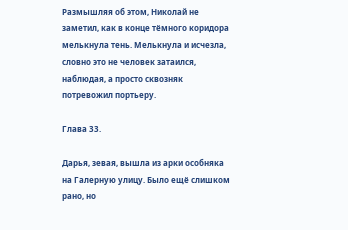Размышляя об этом, Николай не заметил, как в конце тёмного коридора мелькнула тень. Мелькнула и исчезла, словно это не человек затаился, наблюдая, а просто сквозняк потревожил портьеру.

Глава 33.

Дарья, зевая, вышла из арки особняка на Галерную улицу. Было ещё слишком рано, но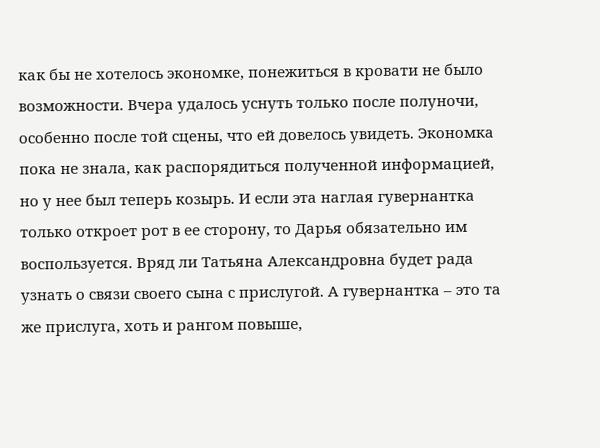как бы не хотелось экономке, понежиться в кровати не было возможности. Вчера удалось уснуть только после полуночи, особенно после той сцены, что ей довелось увидеть. Экономка пока не знала, как распорядиться полученной информацией, но у нее был теперь козырь. И если эта наглая гувернантка только откроет рот в ее сторону, то Дарья обязательно им воспользуется. Вряд ли Татьяна Александровна будет рада узнать о связи своего сына с прислугой. А гувернантка – это та же прислуга, хоть и рангом повыше,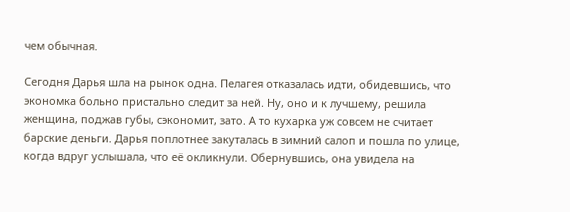чем обычная.

Сегодня Дарья шла на рынок одна. Пелагея отказалась идти, обидевшись, что экономка больно пристально следит за ней. Ну, оно и к лучшему, решила женщина, поджав губы, сэкономит, зато. А то кухарка уж совсем не считает барские деньги. Дарья поплотнее закуталась в зимний салоп и пошла по улице, когда вдруг услышала, что её окликнули. Обернувшись, она увидела на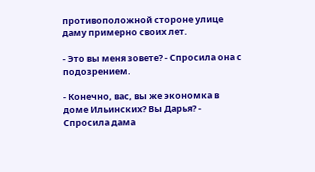противоположной стороне улице даму примерно своих лет.

- Это вы меня зовете? - Спросила она с подозрением.

- Конечно, вас, вы же экономка в доме Ильинских? Вы Дарья? - Спросила дама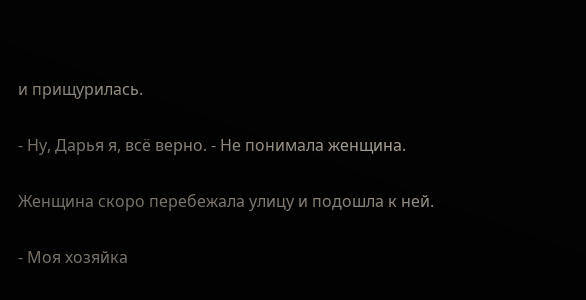и прищурилась.

- Ну, Дарья я, всё верно. - Не понимала женщина.

Женщина скоро перебежала улицу и подошла к ней.

- Моя хозяйка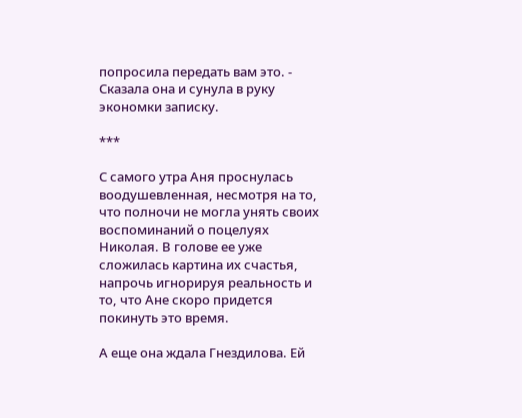попросила передать вам это. - Сказала она и сунула в руку экономки записку.

***

С самого утра Аня проснулась воодушевленная, несмотря на то, что полночи не могла унять своих воспоминаний о поцелуях Николая. В голове ее уже сложилась картина их счастья, напрочь игнорируя реальность и то, что Ане скоро придется покинуть это время.

А еще она ждала Гнездилова. Ей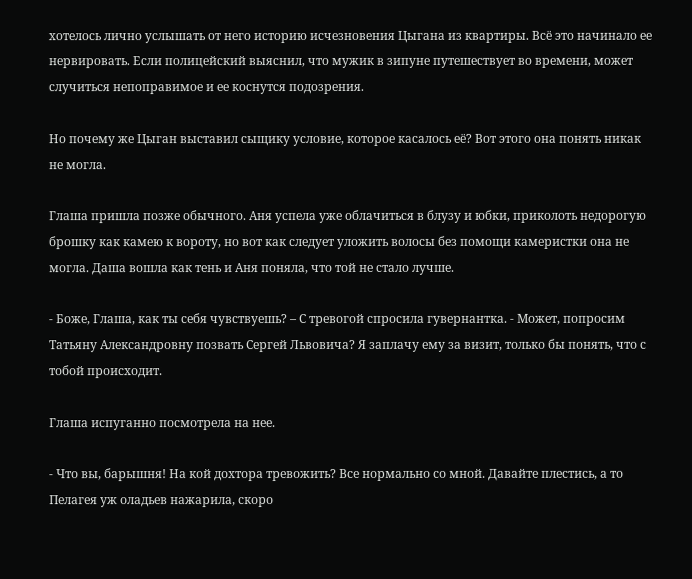хотелось лично услышать от него историю исчезновения Цыгана из квартиры. Всё это начинало ее нервировать. Если полицейский выяснил, что мужик в зипуне путешествует во времени, может случиться непоправимое и ее коснутся подозрения.

Но почему же Цыган выставил сыщику условие, которое касалось её? Вот этого она понять никак не могла.

Глаша пришла позже обычного. Аня успела уже облачиться в блузу и юбки, приколоть недорогую брошку как камею к вороту, но вот как следует уложить волосы без помощи камеристки она не могла. Даша вошла как тень и Аня поняла, что той не стало лучше.

- Боже, Глаша, как ты себя чувствуешь? – С тревогой спросила гувернантка. - Может, попросим Татьяну Александровну позвать Сергей Львовича? Я заплачу ему за визит, только бы понять, что с тобой происходит.

Глаша испуганно посмотрела на нее.

- Что вы, барышня! На кой дохтора тревожить? Все нормально со мной. Давайте плестись, а то Пелагея уж оладьев нажарила, скоро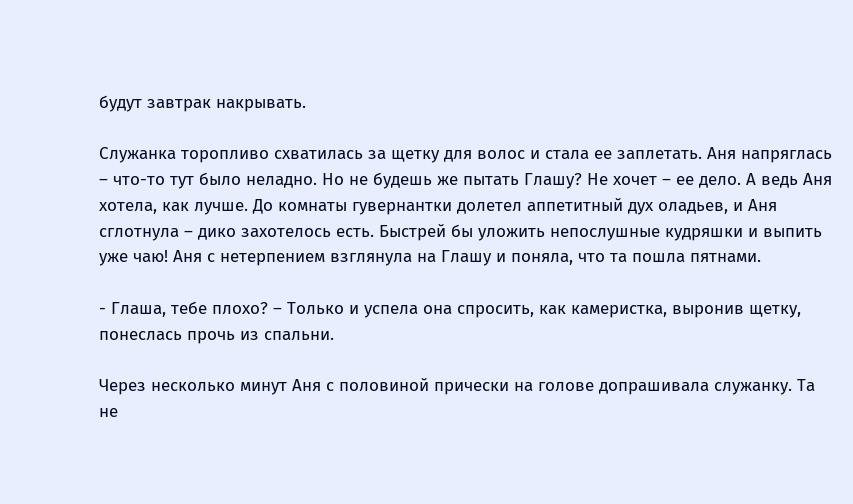будут завтрак накрывать.

Служанка торопливо схватилась за щетку для волос и стала ее заплетать. Аня напряглась – что-то тут было неладно. Но не будешь же пытать Глашу? Не хочет – ее дело. А ведь Аня хотела, как лучше. До комнаты гувернантки долетел аппетитный дух оладьев, и Аня сглотнула – дико захотелось есть. Быстрей бы уложить непослушные кудряшки и выпить уже чаю! Аня с нетерпением взглянула на Глашу и поняла, что та пошла пятнами.

- Глаша, тебе плохо? – Только и успела она спросить, как камеристка, выронив щетку, понеслась прочь из спальни.

Через несколько минут Аня с половиной прически на голове допрашивала служанку. Та не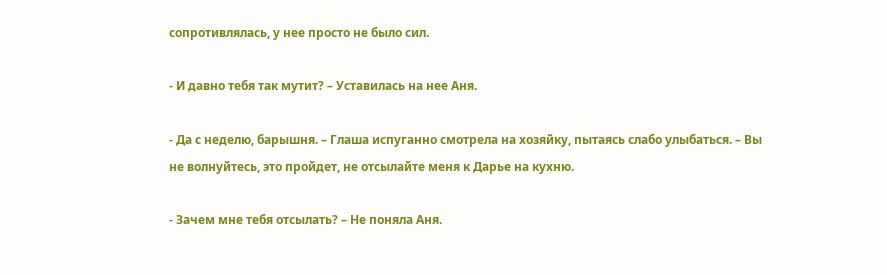сопротивлялась, у нее просто не было сил.

- И давно тебя так мутит? – Уставилась на нее Аня.

- Да с неделю, барышня. – Глаша испуганно смотрела на хозяйку, пытаясь слабо улыбаться. – Вы не волнуйтесь, это пройдет, не отсылайте меня к Дарье на кухню.

- Зачем мне тебя отсылать? – Не поняла Аня.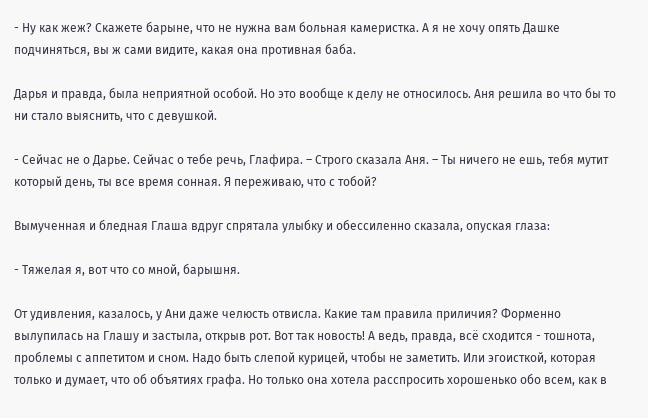- Ну как жеж? Скажете барыне, что не нужна вам больная камеристка. А я не хочу опять Дашке подчиняться, вы ж сами видите, какая она противная баба.

Дарья и правда, была неприятной особой. Но это вообще к делу не относилось. Аня решила во что бы то ни стало выяснить, что с девушкой.

- Сейчас не о Дарье. Сейчас о тебе речь, Глафира. – Строго сказала Аня. – Ты ничего не ешь, тебя мутит который день, ты все время сонная. Я переживаю, что с тобой?

Вымученная и бледная Глаша вдруг спрятала улыбку и обессиленно сказала, опуская глаза:

- Тяжелая я, вот что со мной, барышня.

От удивления, казалось, у Ани даже челюсть отвисла. Какие там правила приличия? Форменно вылупилась на Глашу и застыла, открыв рот. Вот так новость! А ведь, правда, всё сходится - тошнота, проблемы с аппетитом и сном. Надо быть слепой курицей, чтобы не заметить. Или эгоисткой, которая только и думает, что об объятиях графа. Но только она хотела расспросить хорошенько обо всем, как в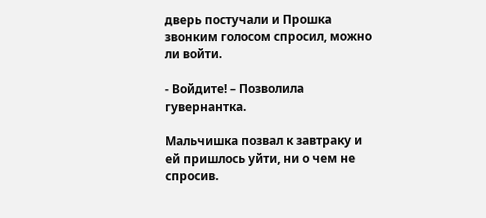дверь постучали и Прошка звонким голосом спросил, можно ли войти.

- Войдите! – Позволила гувернантка.

Мальчишка позвал к завтраку и ей пришлось уйти, ни о чем не спросив.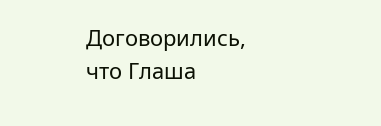Договорились, что Глаша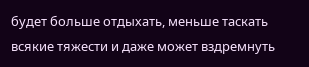будет больше отдыхать, меньше таскать всякие тяжести и даже может вздремнуть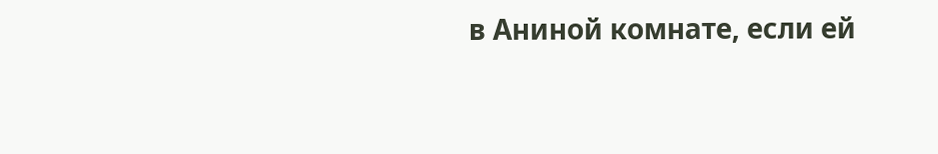в Аниной комнате, если ей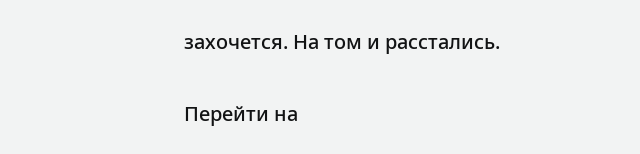захочется. На том и расстались.

Перейти на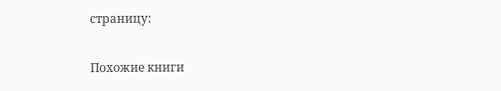страницу:

Похожие книги